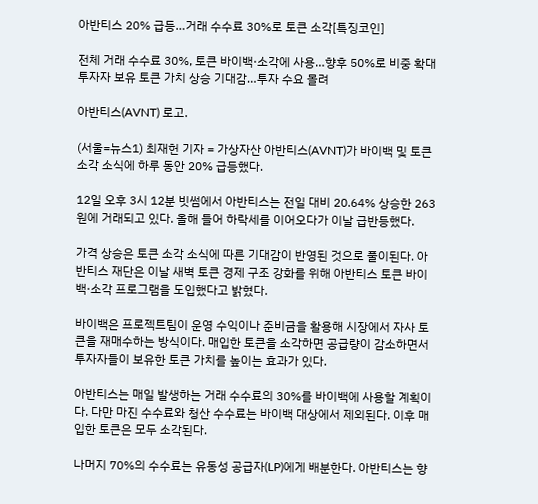아반티스 20% 급등…거래 수수료 30%로 토큰 소각[특징코인]

전체 거래 수수료 30%, 토큰 바이백·소각에 사용…향후 50%로 비중 확대
투자자 보유 토큰 가치 상승 기대감…투자 수요 몰려

아반티스(AVNT) 로고.

(서울=뉴스1) 최재헌 기자 = 가상자산 아반티스(AVNT)가 바이백 및 토큰 소각 소식에 하루 동안 20% 급등했다.

12일 오후 3시 12분 빗썸에서 아반티스는 전일 대비 20.64% 상승한 263원에 거래되고 있다. 올해 들어 하락세를 이어오다가 이날 급반등했다.

가격 상승은 토큰 소각 소식에 따른 기대감이 반영된 것으로 풀이된다. 아반티스 재단은 이날 새벽 토큰 경제 구조 강화를 위해 아반티스 토큰 바이백·소각 프로그램을 도입했다고 밝혔다.

바이백은 프로젝트팀이 운영 수익이나 준비금을 활용해 시장에서 자사 토큰을 재매수하는 방식이다. 매입한 토큰을 소각하면 공급량이 감소하면서 투자자들이 보유한 토큰 가치를 높이는 효과가 있다.

아반티스는 매일 발생하는 거래 수수료의 30%를 바이백에 사용할 계획이다. 다만 마진 수수료와 청산 수수료는 바이백 대상에서 제외된다. 이후 매입한 토큰은 모두 소각된다.

나머지 70%의 수수료는 유동성 공급자(LP)에게 배분한다. 아반티스는 향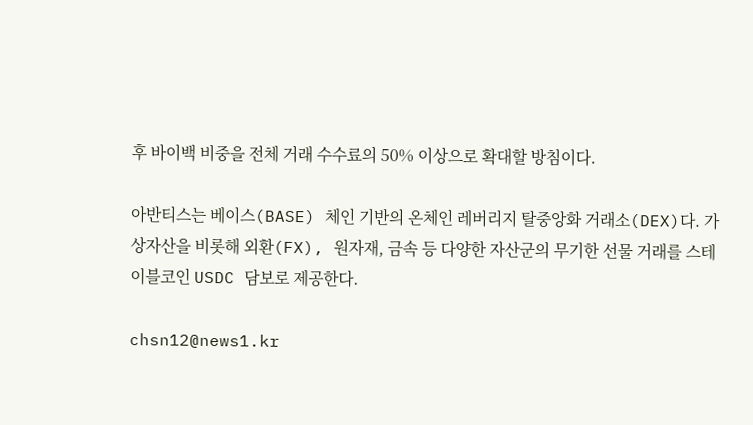후 바이백 비중을 전체 거래 수수료의 50% 이상으로 확대할 방침이다.

아반티스는 베이스(BASE) 체인 기반의 온체인 레버리지 탈중앙화 거래소(DEX)다. 가상자산을 비롯해 외환(FX), 원자재, 금속 등 다양한 자산군의 무기한 선물 거래를 스테이블코인 USDC 담보로 제공한다.

chsn12@news1.kr